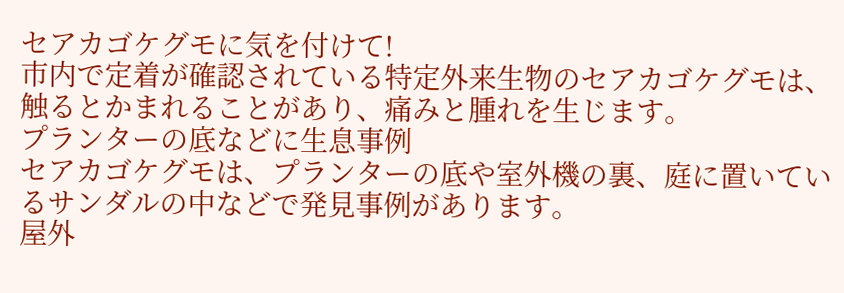セアカゴケグモに気を付けて!
市内で定着が確認されている特定外来生物のセアカゴケグモは、触るとかまれることがあり、痛みと腫れを生じます。
プランターの底などに生息事例
セアカゴケグモは、プランターの底や室外機の裏、庭に置いているサンダルの中などで発見事例があります。
屋外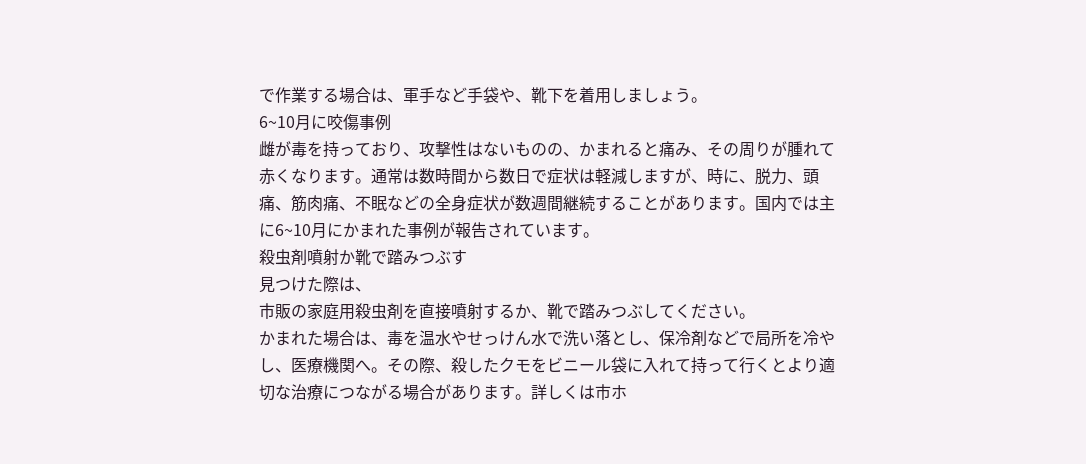で作業する場合は、軍手など手袋や、靴下を着用しましょう。
6~10月に咬傷事例
雌が毒を持っており、攻撃性はないものの、かまれると痛み、その周りが腫れて赤くなります。通常は数時間から数日で症状は軽減しますが、時に、脱力、頭痛、筋肉痛、不眠などの全身症状が数週間継続することがあります。国内では主に6~10月にかまれた事例が報告されています。
殺虫剤噴射か靴で踏みつぶす
見つけた際は、
市販の家庭用殺虫剤を直接噴射するか、靴で踏みつぶしてください。
かまれた場合は、毒を温水やせっけん水で洗い落とし、保冷剤などで局所を冷やし、医療機関へ。その際、殺したクモをビニール袋に入れて持って行くとより適切な治療につながる場合があります。詳しくは市ホ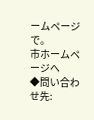ームページで。
市ホームページへ
◆問い合わせ先: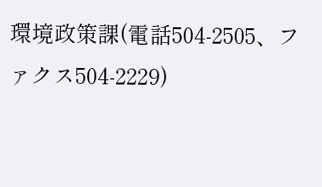環境政策課(電話504-2505、ファクス504-2229)